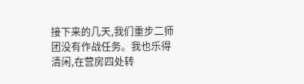接下来的几天,我们重步二师团没有作战任务。我也乐得清闲,在营房四处转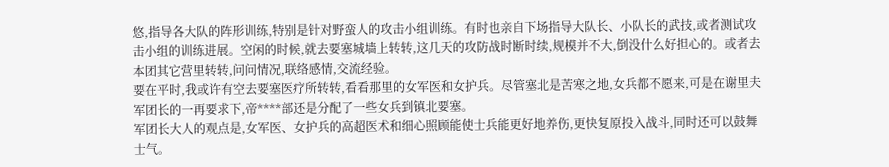悠,指导各大队的阵形训练,特别是针对野蛮人的攻击小组训练。有时也亲自下场指导大队长、小队长的武技,或者测试攻击小组的训练进展。空闲的时候,就去要塞城墙上转转,这几天的攻防战时断时续,规模并不大,倒没什么好担心的。或者去本团其它营里转转,问问情况,联络感情,交流经验。
要在平时,我或许有空去要塞医疗所转转,看看那里的女军医和女护兵。尽管塞北是苦寒之地,女兵都不愿来,可是在谢里夫军团长的一再要求下,帝****部还是分配了一些女兵到镇北要塞。
军团长大人的观点是,女军医、女护兵的高超医术和细心照顾能使士兵能更好地养伤,更快复原投入战斗,同时还可以鼓舞士气。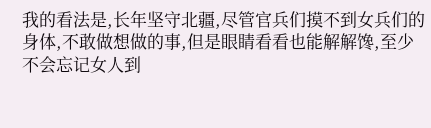我的看法是,长年坚守北疆,尽管官兵们摸不到女兵们的身体,不敢做想做的事,但是眼睛看看也能解解馋,至少不会忘记女人到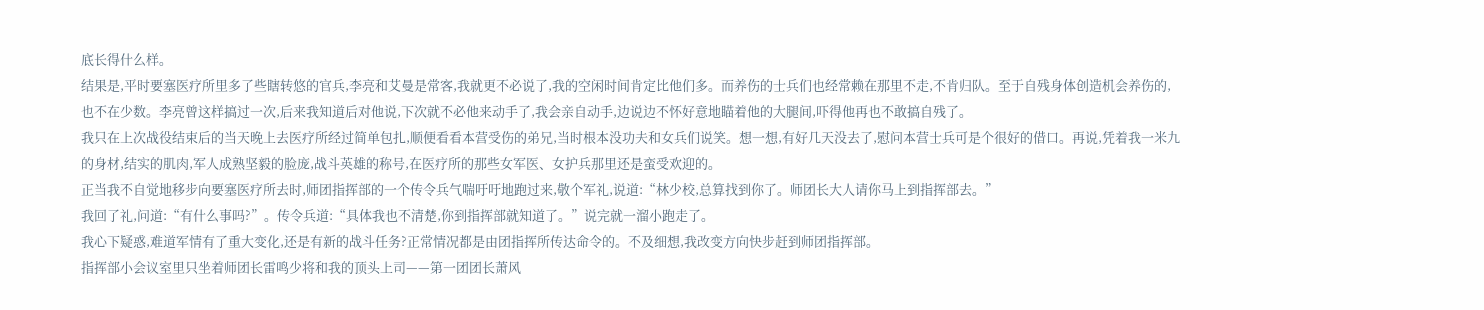底长得什么样。
结果是,平时要塞医疗所里多了些瞎转悠的官兵,李亮和艾曼是常客,我就更不必说了,我的空闲时间肯定比他们多。而养伤的士兵们也经常赖在那里不走,不肯归队。至于自残身体创造机会养伤的,也不在少数。李亮曾这样搞过一次,后来我知道后对他说,下次就不必他来动手了,我会亲自动手,边说边不怀好意地瞄着他的大腿间,吓得他再也不敢搞自残了。
我只在上次战役结束后的当天晚上去医疗所经过简单包扎,顺便看看本营受伤的弟兄,当时根本没功夫和女兵们说笑。想一想,有好几天没去了,慰问本营士兵可是个很好的借口。再说,凭着我一米九的身材,结实的肌肉,军人成熟坚毅的脸庞,战斗英雄的称号,在医疗所的那些女军医、女护兵那里还是蛮受欢迎的。
正当我不自觉地移步向要塞医疗所去时,师团指挥部的一个传令兵气喘吁吁地跑过来,敬个军礼,说道:“林少校,总算找到你了。师团长大人请你马上到指挥部去。”
我回了礼,问道:“有什么事吗?”。传令兵道:“具体我也不清楚,你到指挥部就知道了。”说完就一溜小跑走了。
我心下疑惑,难道军情有了重大变化,还是有新的战斗任务?正常情况都是由团指挥所传达命令的。不及细想,我改变方向快步赶到师团指挥部。
指挥部小会议室里只坐着师团长雷鸣少将和我的顶头上司——第一团团长萧风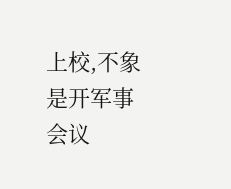上校,不象是开军事会议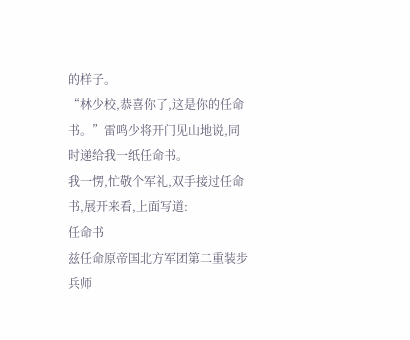的样子。
“林少校,恭喜你了,这是你的任命书。”雷鸣少将开门见山地说,同时递给我一纸任命书。
我一愣,忙敬个军礼,双手接过任命书,展开来看,上面写道:
任命书
兹任命原帝国北方军团第二重装步兵师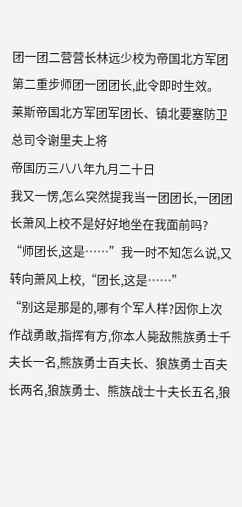团一团二营营长林远少校为帝国北方军团第二重步师团一团团长,此令即时生效。
莱斯帝国北方军团军团长、镇北要塞防卫总司令谢里夫上将
帝国历三八八年九月二十日
我又一愣,怎么突然提我当一团团长,一团团长萧风上校不是好好地坐在我面前吗?
“师团长,这是……”我一时不知怎么说,又转向萧风上校,“团长,这是……”
“别这是那是的,哪有个军人样?因你上次作战勇敢,指挥有方,你本人毙敌熊族勇士千夫长一名,熊族勇士百夫长、狼族勇士百夫长两名,狼族勇士、熊族战士十夫长五名,狼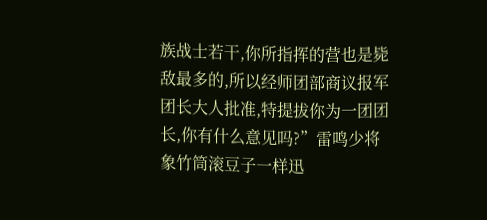族战士若干,你所指挥的营也是毙敌最多的,所以经师团部商议报军团长大人批准,特提拔你为一团团长,你有什么意见吗?”雷鸣少将象竹筒滚豆子一样迅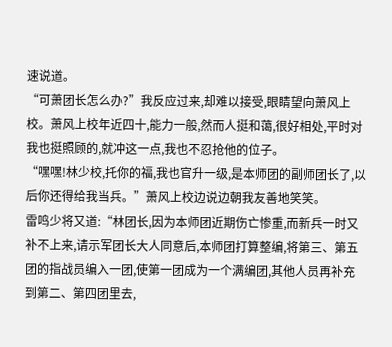速说道。
“可萧团长怎么办?”我反应过来,却难以接受,眼睛望向萧风上校。萧风上校年近四十,能力一般,然而人挺和蔼,很好相处,平时对我也挺照顾的,就冲这一点,我也不忍抢他的位子。
“嘿嘿!林少校,托你的福,我也官升一级,是本师团的副师团长了,以后你还得给我当兵。”萧风上校边说边朝我友善地笑笑。
雷鸣少将又道:“林团长,因为本师团近期伤亡惨重,而新兵一时又补不上来,请示军团长大人同意后,本师团打算整编,将第三、第五团的指战员编入一团,使第一团成为一个满编团,其他人员再补充到第二、第四团里去,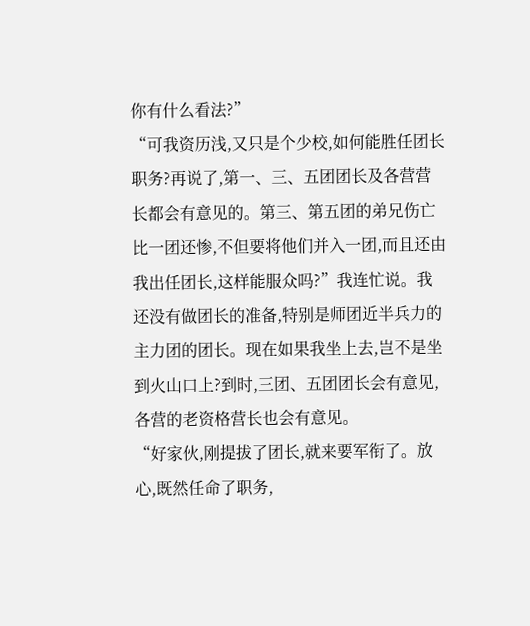你有什么看法?”
“可我资历浅,又只是个少校,如何能胜任团长职务?再说了,第一、三、五团团长及各营营长都会有意见的。第三、第五团的弟兄伤亡比一团还惨,不但要将他们并入一团,而且还由我出任团长,这样能服众吗?”我连忙说。我还没有做团长的准备,特别是师团近半兵力的主力团的团长。现在如果我坐上去,岂不是坐到火山口上?到时,三团、五团团长会有意见,各营的老资格营长也会有意见。
“好家伙,刚提拔了团长,就来要军衔了。放心,既然任命了职务,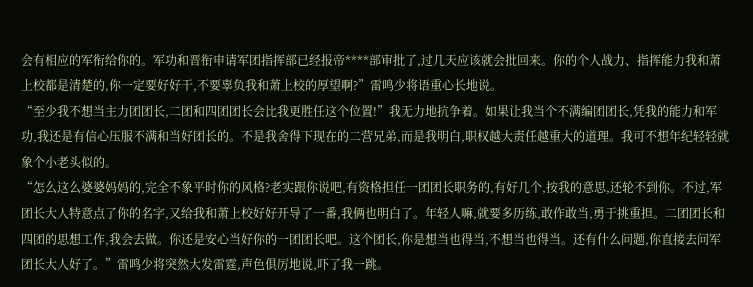会有相应的军衔给你的。军功和晋衔申请军团指挥部已经报帝****部审批了,过几天应该就会批回来。你的个人战力、指挥能力我和萧上校都是清楚的,你一定要好好干,不要辜负我和萧上校的厚望啊?”雷鸣少将语重心长地说。
“至少我不想当主力团团长,二团和四团团长会比我更胜任这个位置!”我无力地抗争着。如果让我当个不满编团团长,凭我的能力和军功,我还是有信心压服不满和当好团长的。不是我舍得下现在的二营兄弟,而是我明白,职权越大责任越重大的道理。我可不想年纪轻轻就象个小老头似的。
“怎么这么婆婆妈妈的,完全不象平时你的风格?老实跟你说吧,有资格担任一团团长职务的,有好几个,按我的意思,还轮不到你。不过,军团长大人特意点了你的名字,又给我和萧上校好好开导了一番,我俩也明白了。年轻人嘛,就要多历练,敢作敢当,勇于挑重担。二团团长和四团的思想工作,我会去做。你还是安心当好你的一团团长吧。这个团长,你是想当也得当,不想当也得当。还有什么问题,你直接去问军团长大人好了。”雷鸣少将突然大发雷霆,声色俱厉地说,吓了我一跳。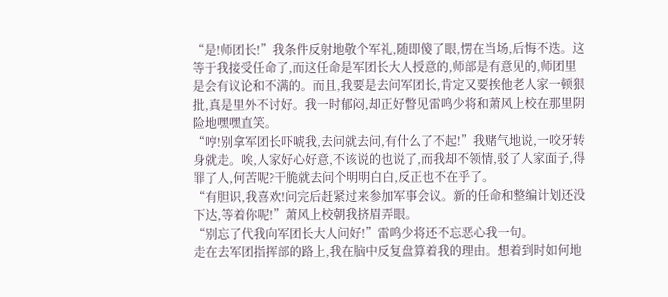“是!师团长!”我条件反射地敬个军礼,随即傻了眼,愣在当场,后悔不迭。这等于我接受任命了,而这任命是军团长大人授意的,师部是有意见的,师团里是会有议论和不满的。而且,我要是去问军团长,肯定又要挨他老人家一顿狠批,真是里外不讨好。我一时郁闷,却正好瞥见雷鸣少将和萧风上校在那里阴险地嘿嘿直笑。
“哼!别拿军团长吓唬我,去问就去问,有什么了不起!”我赌气地说,一咬牙转身就走。唉,人家好心好意,不该说的也说了,而我却不领情,驳了人家面子,得罪了人,何苦呢?干脆就去问个明明白白,反正也不在乎了。
“有胆识,我喜欢!问完后赶紧过来参加军事会议。新的任命和整编计划还没下达,等着你呢!”萧风上校朝我挤眉弄眼。
“别忘了代我向军团长大人问好!”雷鸣少将还不忘恶心我一句。
走在去军团指挥部的路上,我在脑中反复盘算着我的理由。想着到时如何地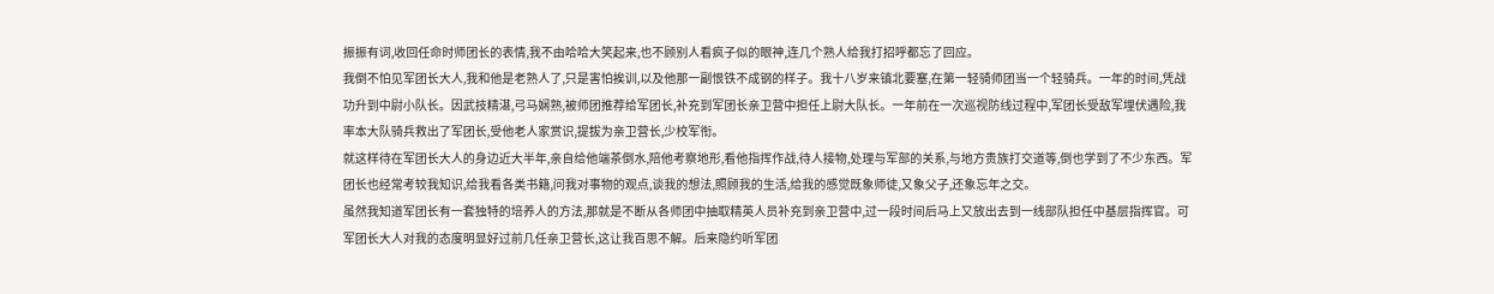振振有词,收回任命时师团长的表情,我不由哈哈大笑起来,也不顾别人看疯子似的眼神,连几个熟人给我打招呼都忘了回应。
我倒不怕见军团长大人,我和他是老熟人了,只是害怕挨训,以及他那一副恨铁不成钢的样子。我十八岁来镇北要塞,在第一轻骑师团当一个轻骑兵。一年的时间,凭战功升到中尉小队长。因武技精湛,弓马娴熟,被师团推荐给军团长,补充到军团长亲卫营中担任上尉大队长。一年前在一次巡视防线过程中,军团长受敌军埋伏遇险,我率本大队骑兵救出了军团长,受他老人家赏识,提拔为亲卫营长,少校军衔。
就这样待在军团长大人的身边近大半年,亲自给他端茶倒水,陪他考察地形,看他指挥作战,待人接物,处理与军部的关系,与地方贵族打交道等,倒也学到了不少东西。军团长也经常考较我知识,给我看各类书籍,问我对事物的观点,谈我的想法,照顾我的生活,给我的感觉既象师徒,又象父子,还象忘年之交。
虽然我知道军团长有一套独特的培养人的方法,那就是不断从各师团中抽取精英人员补充到亲卫营中,过一段时间后马上又放出去到一线部队担任中基层指挥官。可军团长大人对我的态度明显好过前几任亲卫营长,这让我百思不解。后来隐约听军团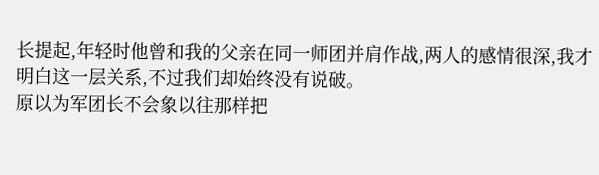长提起,年轻时他曾和我的父亲在同一师团并肩作战,两人的感情很深,我才明白这一层关系,不过我们却始终没有说破。
原以为军团长不会象以往那样把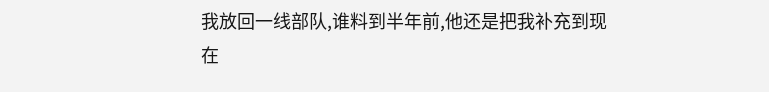我放回一线部队,谁料到半年前,他还是把我补充到现在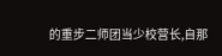的重步二师团当少校营长,自那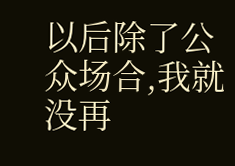以后除了公众场合,我就没再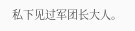私下见过军团长大人。